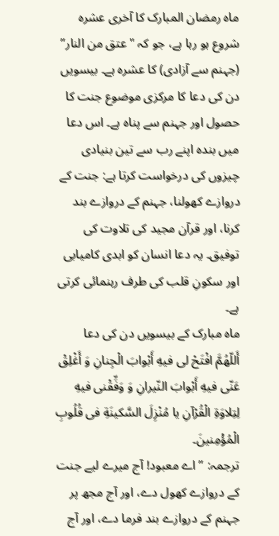ماہ رمضان المبارک کا آخری عشرہ شروع ہو رہا ہے، جو کہ "عتق من النار” (جہنم سے آزادی) کا عشرہ ہے۔ بیسویں دن کی دعا کا مرکزی موضوع جنت کا حصول اور جہنم سے پناہ ہے۔ اس دعا میں بندہ اپنے رب سے تین بنیادی چیزوں کی درخواست کرتا ہے: جنت کے دروازے کھولنا، جہنم کے دروازے بند کرنا، اور قرآن مجید کی تلاوت کی توفیق۔ یہ دعا انسان کو ابدی کامیابی اور سکونِ قلب کی طرف رہنمائی کرتی ہے۔
ماہ مبارک کے بیسویں دن کی دعا
أَللّهُمَّ افْتَحْ لى فيهِ أَبْوابَ الْجِنانِ وَ أَغْلِقْ عَنّى فيهِ أَبْوابَ النّيرانِ وَ وَفِّقْنى فيهِ لِتِلاوَةِ الْقُرْآنِ يا مُنْزِلَ السَّكينَةِ فى قُلُوبِ الْمُؤْمِنينَ۔
ترجمہ: ”اے معبود! آج میرے لیے جنت کے دروازے کھول دے، اور آج مجھ پر جہنم کے دروازے بند فرما دے، اور آج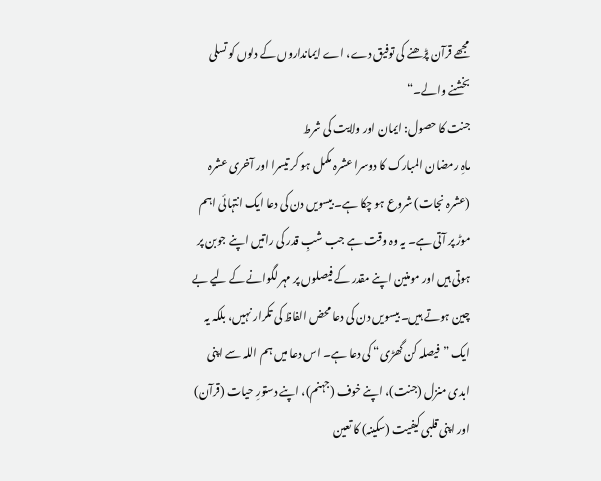مجھے قرآن پڑھنے کی توفیق دے، اے ایمانداروں کے دلوں کو تسلی بخشنے والے۔“
جنت کا حصول: ایمان اور ولایت کی شرط
ماہِ رمضان المبارک کا دوسرا عشرہ مکمل ہو کر تیسرا اور آخری عشرہ (عشرہ نجات) شروع ہو چکا ہے۔ بیسویں دن کی دعا ایک انتہائی اہم موڑ پر آتی ہے۔ یہ وہ وقت ہے جب شبِ قدر کی راتیں اپنے جوبن پر ہوتی ہیں اور مومنین اپنے مقدر کے فیصلوں پر مہر لگوانے کے لیے بے چین ہوتے ہیں۔ بیسویں دن کی دعا محض الفاظ کی تکرار نہیں، بلکہ یہ ایک ”فیصلہ کن گھڑی“ کی دعا ہے۔ اس دعا میں ہم اللہ سے اپنی ابدی منزل (جنت)، اپنے خوف (جہنم)، اپنے دستورِ حیات (قرآن) اور اپنی قلبی کیفیت (سکینہ) کا تعین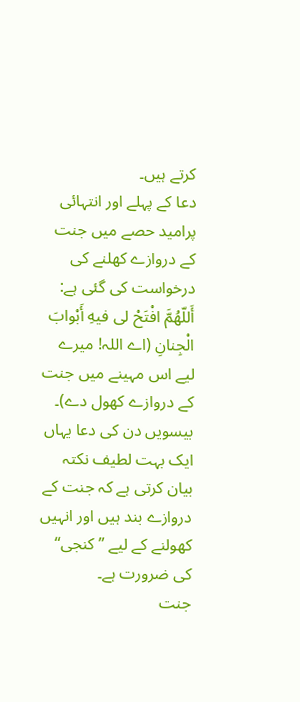کرتے ہیں۔
دعا کے پہلے اور انتہائی پرامید حصے میں جنت کے دروازے کھلنے کی درخواست کی گئی ہے: أَللّهُمَّ افْتَحْ لى فيهِ أَبْوابَ الْجِنانِ (اے اللہ! میرے لیے اس مہینے میں جنت کے دروازے کھول دے)۔ بیسویں دن کی دعا یہاں ایک بہت لطیف نکتہ بیان کرتی ہے کہ جنت کے دروازے بند ہیں اور انہیں کھولنے کے لیے ”کنجی“ کی ضرورت ہے۔
جنت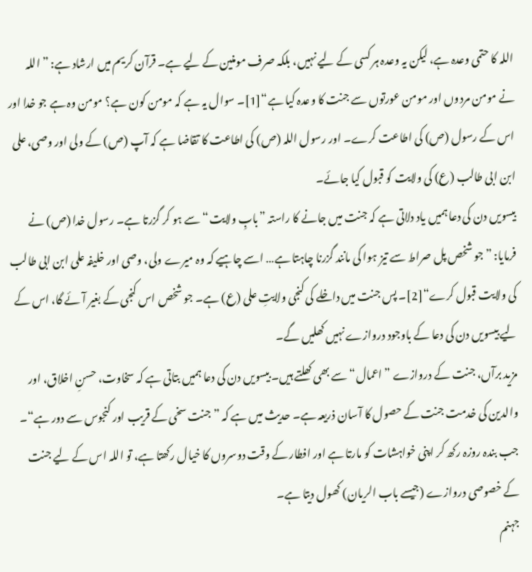اللہ کا حتمی وعدہ ہے، لیکن یہ وعدہ ہر کسی کے لیے نہیں، بلکہ صرف مومنین کے لیے ہے۔ قرآن کریم میں ارشاد ہے: ”اللہ نے مومن مردوں اور مومن عورتوں سے جنت کا وعدہ کیا ہے“[1]۔ سوال یہ ہے کہ مومن کون ہے؟ مومن وہ ہے جو خدا اور اس کے رسول (ص) کی اطاعت کرے۔ اور رسول اللہ (ص) کی اطاعت کا تقاضا ہے کہ آپ (ص) کے ولی اور وصی، علی ابن ابی طالب (ع) کی ولایت کو قبول کیا جائے۔
بیسویں دن کی دعا ہمیں یاد دلاتی ہے کہ جنت میں جانے کا راستہ ”بابِ ولایت“ سے ہو کر گزرتا ہے۔ رسول خدا (ص) نے فرمایا: ”جو شخص پل صراط سے تیز ہوا کی مانند گزرنا چاہتا ہے… اسے چاہیے کہ وہ میرے ولی، وصی اور خلیفہ علی ابن ابی طالب کی ولایت قبول کرے“[2]۔ پس جنت میں داخلے کی کنجی ولایتِ علی (ع) ہے۔ جو شخص اس کنجی کے بغیر آئے گا، اس کے لیے بیسویں دن کی دعا کے باوجود دروازے نہیں کھلیں گے۔
مزید برآں، جنت کے دروازے ”اعمال“ سے بھی کھلتے ہیں۔ بیسویں دن کی دعا ہمیں بتاتی ہے کہ سخاوت، حسنِ اخلاق، اور والدین کی خدمت جنت کے حصول کا آسان ذریعہ ہے۔ حدیث میں ہے کہ ”جنت سخی کے قریب اور کنجوس سے دور ہے“۔ جب بندہ روزہ رکھ کر اپنی خواہشات کو مارتا ہے اور افطار کے وقت دوسروں کا خیال رکھتا ہے، تو اللہ اس کے لیے جنت کے خصوصی دروازے (جیسے باب الریان) کھول دیتا ہے۔
جہنم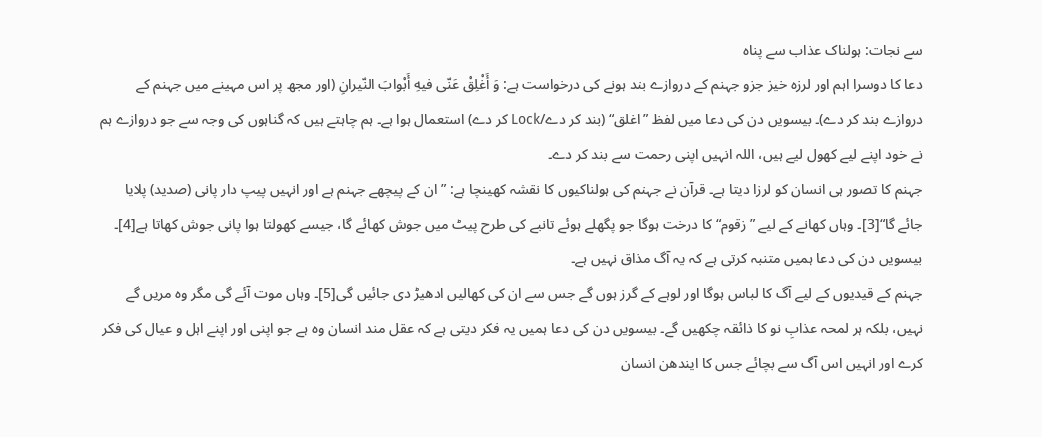سے نجات: ہولناک عذاب سے پناہ
دعا کا دوسرا اہم اور لرزہ خیز جزو جہنم کے دروازے بند ہونے کی درخواست ہے: وَ أَغْلِقْ عَنّى فيهِ أَبْوابَ النّيرانِ (اور مجھ پر اس مہینے میں جہنم کے دروازے بند کر دے)۔ بیسویں دن کی دعا میں لفظ ”اغلق“ (بند کر دے/Lock کر دے) استعمال ہوا ہے۔ ہم چاہتے ہیں کہ گناہوں کی وجہ سے جو دروازے ہم نے خود اپنے لیے کھول لیے ہیں، اللہ انہیں اپنی رحمت سے بند کر دے۔
جہنم کا تصور ہی انسان کو لرزا دیتا ہے۔ قرآن نے جہنم کی ہولناکیوں کا نقشہ کھینچا ہے: ”ان کے پیچھے جہنم ہے اور انہیں پیپ دار پانی (صدید) پلایا جائے گا“[3]۔ وہاں کھانے کے لیے ”زقوم“ کا درخت ہوگا جو پگھلے ہوئے تانبے کی طرح پیٹ میں جوش کھائے گا، جیسے کھولتا ہوا پانی جوش کھاتا ہے[4]۔ بیسویں دن کی دعا ہمیں متنبہ کرتی ہے کہ یہ آگ مذاق نہیں ہے۔
جہنم کے قیدیوں کے لیے آگ کا لباس ہوگا اور لوہے کے گرز ہوں گے جس سے ان کی کھالیں ادھیڑ دی جائیں گی[5]۔ وہاں موت آئے گی مگر وہ مریں گے نہیں، بلکہ ہر لمحہ عذابِ نو کا ذائقہ چکھیں گے۔ بیسویں دن کی دعا ہمیں یہ فکر دیتی ہے کہ عقل مند انسان وہ ہے جو اپنی اور اپنے اہل و عیال کی فکر کرے اور انہیں اس آگ سے بچائے جس کا ایندھن انسان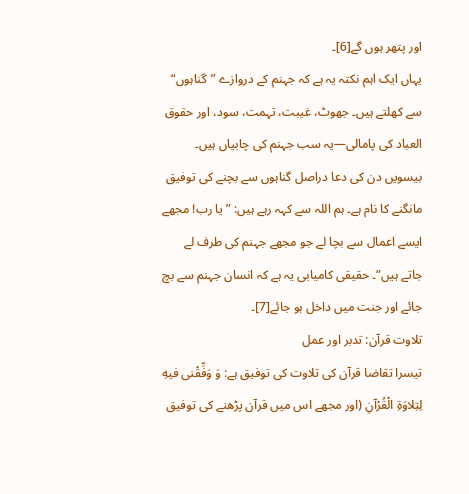اور پتھر ہوں گے[6]۔
یہاں ایک اہم نکتہ یہ ہے کہ جہنم کے دروازے ”گناہوں“ سے کھلتے ہیں۔ جھوٹ، غیبت، تہمت، سود، اور حقوق العباد کی پامالی—یہ سب جہنم کی چابیاں ہیں۔ بیسویں دن کی دعا دراصل گناہوں سے بچنے کی توفیق مانگنے کا نام ہے۔ ہم اللہ سے کہہ رہے ہیں: ”یا رب! مجھے ایسے اعمال سے بچا لے جو مجھے جہنم کی طرف لے جاتے ہیں“۔ حقیقی کامیابی یہ ہے کہ انسان جہنم سے بچ جائے اور جنت میں داخل ہو جائے[7]۔
تلاوت قرآن: تدبر اور عمل
تیسرا تقاضا قرآن کی تلاوت کی توفیق ہے: وَ وَفِّقْنى فيهِ لِتِلاوَةِ الْقُرْآنِ (اور مجھے اس میں قرآن پڑھنے کی توفیق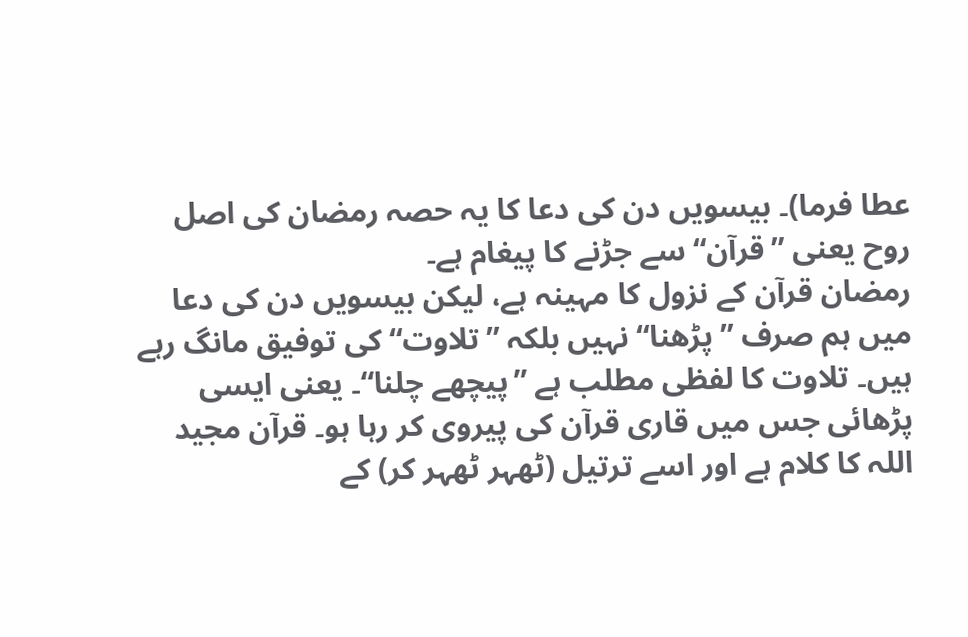عطا فرما)۔ بیسویں دن کی دعا کا یہ حصہ رمضان کی اصل روح یعنی ”قرآن“ سے جڑنے کا پیغام ہے۔
رمضان قرآن کے نزول کا مہینہ ہے، لیکن بیسویں دن کی دعا میں ہم صرف ”پڑھنا“ نہیں بلکہ ”تلاوت“ کی توفیق مانگ رہے ہیں۔ تلاوت کا لفظی مطلب ہے ”پیچھے چلنا“۔ یعنی ایسی پڑھائی جس میں قاری قرآن کی پیروی کر رہا ہو۔ قرآن مجید اللہ کا کلام ہے اور اسے ترتیل (ٹھہر ٹھہر کر) کے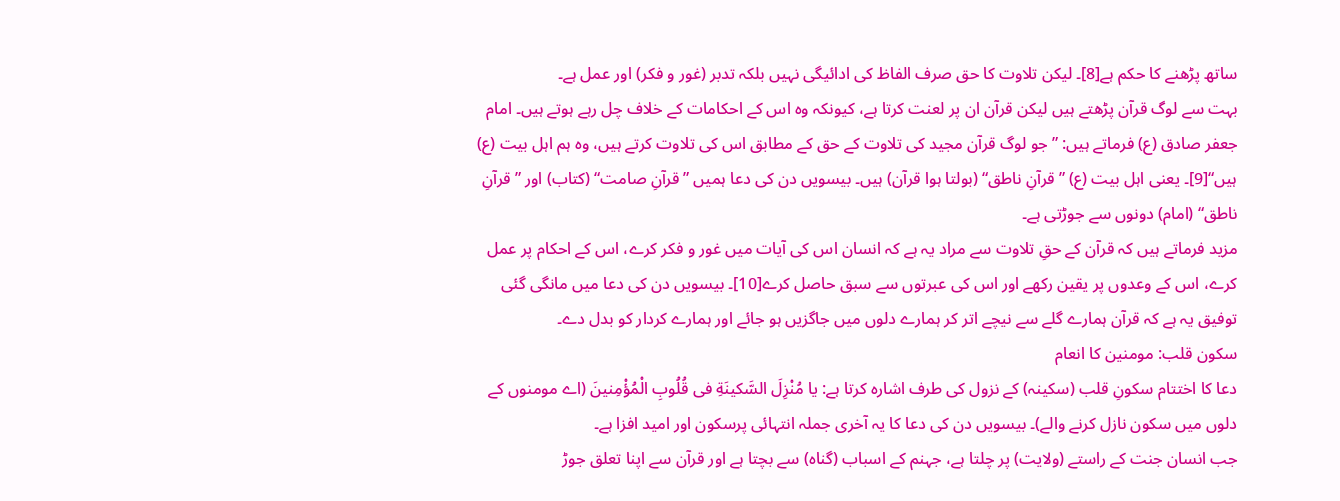ساتھ پڑھنے کا حکم ہے[8]۔ لیکن تلاوت کا حق صرف الفاظ کی ادائیگی نہیں بلکہ تدبر (غور و فکر) اور عمل ہے۔
بہت سے لوگ قرآن پڑھتے ہیں لیکن قرآن ان پر لعنت کرتا ہے، کیونکہ وہ اس کے احکامات کے خلاف چل رہے ہوتے ہیں۔ امام جعفر صادق (ع) فرماتے ہیں: ”جو لوگ قرآن مجید کی تلاوت کے حق کے مطابق اس کی تلاوت کرتے ہیں، وہ ہم اہل بیت (ع) ہیں“[9]۔ یعنی اہل بیت (ع) ”قرآنِ ناطق“ (بولتا ہوا قرآن) ہیں۔ بیسویں دن کی دعا ہمیں ”قرآنِ صامت“ (کتاب) اور ”قرآنِ ناطق“ (امام) دونوں سے جوڑتی ہے۔
مزید فرماتے ہیں کہ قرآن کے حقِ تلاوت سے مراد یہ ہے کہ انسان اس کی آیات میں غور و فکر کرے، اس کے احکام پر عمل کرے، اس کے وعدوں پر یقین رکھے اور اس کی عبرتوں سے سبق حاصل کرے[10]۔ بیسویں دن کی دعا میں مانگی گئی توفیق یہ ہے کہ قرآن ہمارے گلے سے نیچے اتر کر ہمارے دلوں میں جاگزیں ہو جائے اور ہمارے کردار کو بدل دے۔
سکون قلب: مومنین کا انعام
دعا کا اختتام سکونِ قلب (سکینہ) کے نزول کی طرف اشارہ کرتا ہے: يا مُنْزِلَ السَّكينَةِ فى قُلُوبِ الْمُؤْمِنينَ (اے مومنوں کے دلوں میں سکون نازل کرنے والے)۔ بیسویں دن کی دعا کا یہ آخری جملہ انتہائی پرسکون اور امید افزا ہے۔
جب انسان جنت کے راستے (ولایت) پر چلتا ہے، جہنم کے اسباب (گناہ) سے بچتا ہے اور قرآن سے اپنا تعلق جوڑ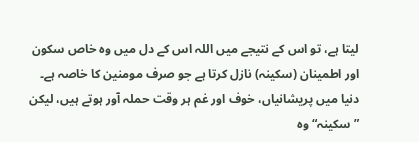لیتا ہے، تو اس کے نتیجے میں اللہ اس کے دل میں وہ خاص سکون اور اطمینان (سکینہ) نازل کرتا ہے جو صرف مومنین کا خاصہ ہے۔ دنیا میں پریشانیاں، خوف اور غم ہر وقت حملہ آور ہوتے ہیں، لیکن ”سکینہ“ وہ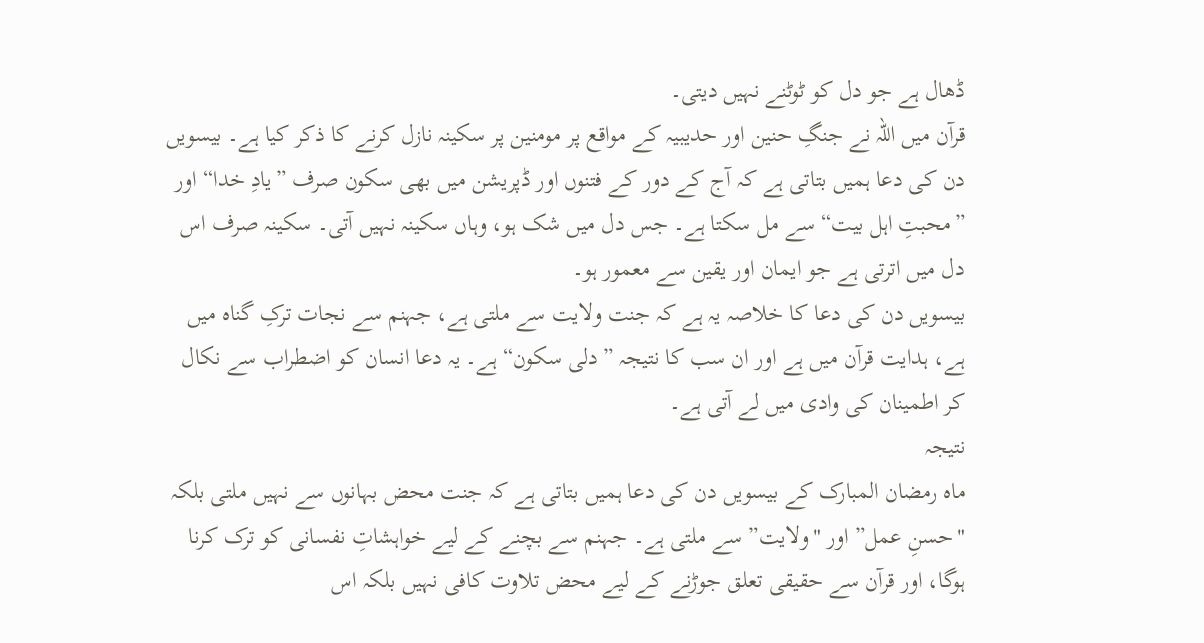ڈھال ہے جو دل کو ٹوٹنے نہیں دیتی۔
قرآن میں اللہ نے جنگِ حنین اور حدیبیہ کے مواقع پر مومنین پر سکینہ نازل کرنے کا ذکر کیا ہے۔ بیسویں دن کی دعا ہمیں بتاتی ہے کہ آج کے دور کے فتنوں اور ڈپریشن میں بھی سکون صرف ”یادِ خدا“ اور ”محبتِ اہل بیت“ سے مل سکتا ہے۔ جس دل میں شک ہو، وہاں سکینہ نہیں آتی۔ سکینہ صرف اس دل میں اترتی ہے جو ایمان اور یقین سے معمور ہو۔
بیسویں دن کی دعا کا خلاصہ یہ ہے کہ جنت ولایت سے ملتی ہے، جہنم سے نجات ترکِ گناہ میں ہے، ہدایت قرآن میں ہے اور ان سب کا نتیجہ ”دلی سکون“ ہے۔ یہ دعا انسان کو اضطراب سے نکال کر اطمینان کی وادی میں لے آتی ہے۔
نتیجہ
ماہ رمضان المبارک کے بیسویں دن کی دعا ہمیں بتاتی ہے کہ جنت محض بہانوں سے نہیں ملتی بلکہ "حسنِ عمل” اور "ولایت” سے ملتی ہے۔ جہنم سے بچنے کے لیے خواہشاتِ نفسانی کو ترک کرنا ہوگا، اور قرآن سے حقیقی تعلق جوڑنے کے لیے محض تلاوت کافی نہیں بلکہ اس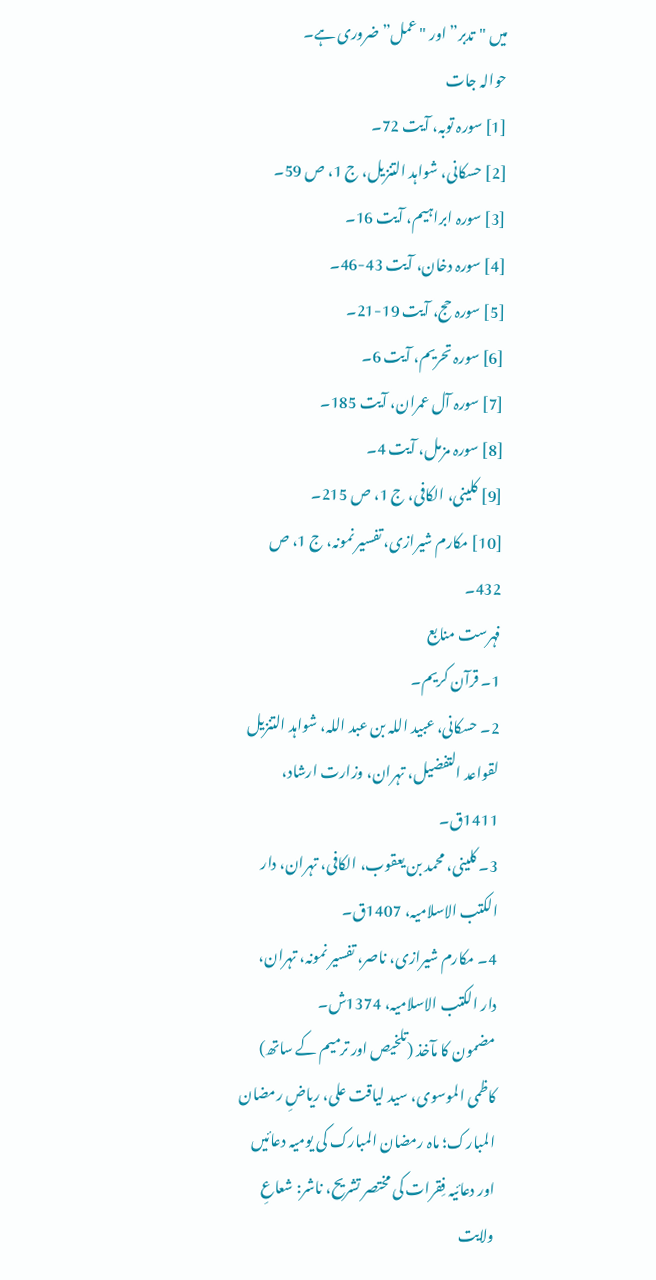میں "تدبر” اور "عمل” ضروری ہے۔
حوالہ جات
[1] سورہ توبہ، آیت 72۔
[2] حسکانی، شواہد التنزیل، ج 1، ص 59۔
[3] سورہ ابراہیم، آیت 16۔
[4] سورہ دخان، آیت 43-46۔
[5] سورہ حج، آیت 19-21۔
[6] سورہ تحریم، آیت 6۔
[7] سورہ آل عمران، آیت 185۔
[8] سورہ مزمل، آیت 4۔
[9] کلینی، الکافی، ج 1، ص 215۔
[10] مکارم شیرازی، تفسیر نمونہ، ج 1، ص 432۔
فہرست منابع
1۔ قرآن کریم۔
2۔ حسکانی، عبید اللہ بن عبد اللہ، شواہد التنزیل لقواعد التفضیل، تہران، وزارت ارشاد، 1411ق۔
3۔ کلینی، محمد بن یعقوب، الکافی، تہران، دار الکتب الاسلامیہ، 1407ق۔
4۔ مکارم شیرازی، ناصر، تفسیر نمونہ، تہران، دار الکتب الاسلامیہ، 1374ش۔
مضمون کا مآخذ (تلخیص اور ترمیم کے ساتھ)
کاظمی الموسوی، سید لیاقت علی، ریاضِ رمضان المبارک؛ ماہ رمضان المبارک کی یومیہ دعائیں اور دعائیہ فِقرات کی مختصر تشریح، ناشر: شعاعِ ولایت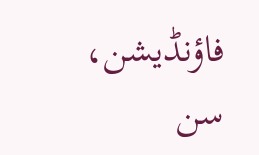فاؤنڈیشن، سن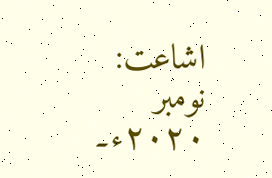اشاعت: نومبر ۲۰۲۰ء۔